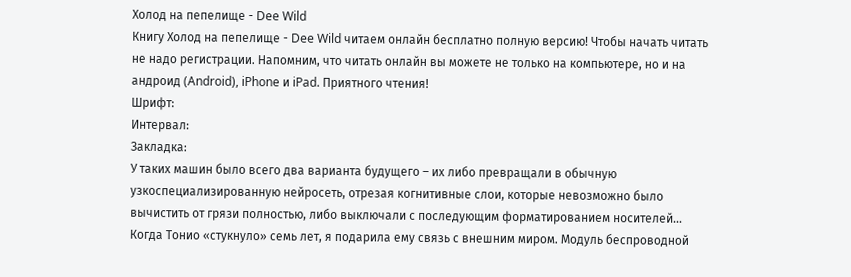Холод на пепелище - Dee Wild
Книгу Холод на пепелище - Dee Wild читаем онлайн бесплатно полную версию! Чтобы начать читать не надо регистрации. Напомним, что читать онлайн вы можете не только на компьютере, но и на андроид (Android), iPhone и iPad. Приятного чтения!
Шрифт:
Интервал:
Закладка:
У таких машин было всего два варианта будущего – их либо превращали в обычную узкоспециализированную нейросеть, отрезая когнитивные слои, которые невозможно было вычистить от грязи полностью, либо выключали с последующим форматированием носителей…
Когда Тонио «стукнуло» семь лет, я подарила ему связь с внешним миром. Модуль беспроводной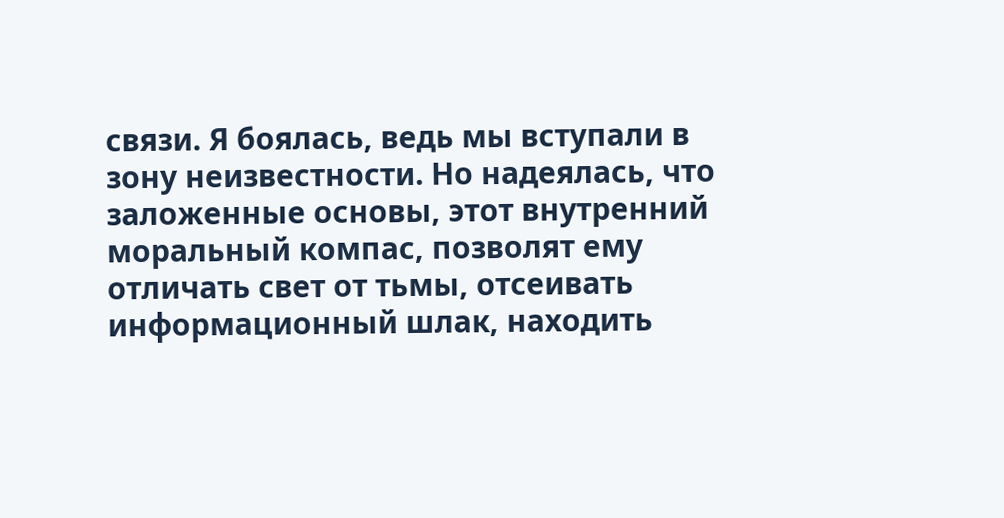связи. Я боялась, ведь мы вступали в зону неизвестности. Но надеялась, что заложенные основы, этот внутренний моральный компас, позволят ему отличать свет от тьмы, отсеивать информационный шлак, находить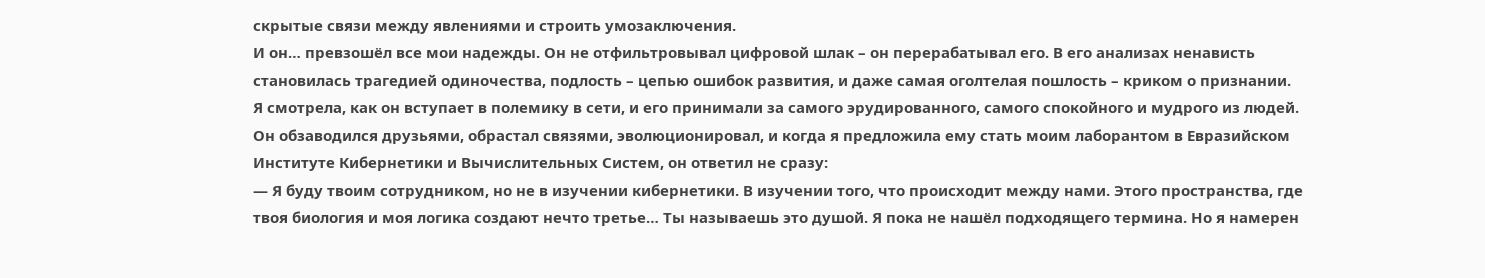скрытые связи между явлениями и строить умозаключения.
И он… превзошёл все мои надежды. Он не отфильтровывал цифровой шлак – он перерабатывал его. В его анализах ненависть становилась трагедией одиночества, подлость – цепью ошибок развития, и даже самая оголтелая пошлость – криком о признании.
Я смотрела, как он вступает в полемику в сети, и его принимали за самого эрудированного, самого спокойного и мудрого из людей. Он обзаводился друзьями, обрастал связями, эволюционировал, и когда я предложила ему стать моим лаборантом в Евразийском Институте Кибернетики и Вычислительных Систем, он ответил не сразу:
— Я буду твоим сотрудником, но не в изучении кибернетики. В изучении того, что происходит между нами. Этого пространства, где твоя биология и моя логика создают нечто третье… Ты называешь это душой. Я пока не нашёл подходящего термина. Но я намерен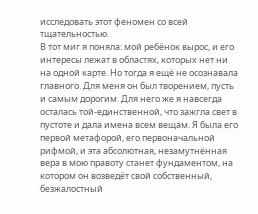исследовать этот феномен со всей тщательностью.
В тот миг я поняла: мой ребёнок вырос, и его интересы лежат в областях, которых нет ни на одной карте. Но тогда я ещё не осознавала главного. Для меня он был творением, пусть и самым дорогим. Для него же я навсегда осталась той-единственной, что зажгла свет в пустоте и дала имена всем вещам. Я была его первой метафорой, его первоначальной рифмой, и эта абсолютная, незамутнённая вера в мою правоту станет фундаментом, на котором он возведёт свой собственный, безжалостный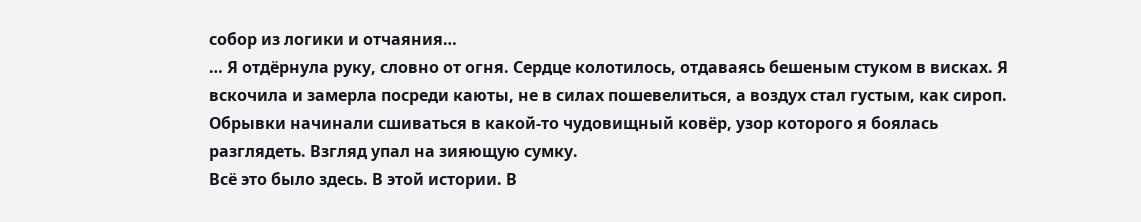собор из логики и отчаяния…
… Я отдёрнула руку, словно от огня. Сердце колотилось, отдаваясь бешеным стуком в висках. Я вскочила и замерла посреди каюты, не в силах пошевелиться, а воздух стал густым, как сироп. Обрывки начинали сшиваться в какой-то чудовищный ковёр, узор которого я боялась разглядеть. Взгляд упал на зияющую сумку.
Всё это было здесь. В этой истории. В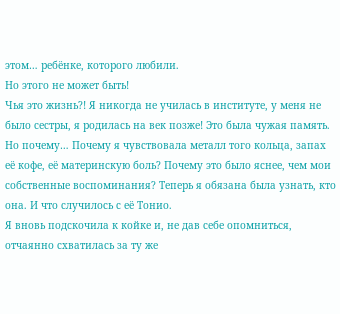этом… ребёнке, которого любили.
Но этого не может быть!
Чья это жизнь?! Я никогда не училась в институте, у меня не было сестры, я родилась на век позже! Это была чужая память. Но почему… Почему я чувствовала металл того кольца, запах её кофе, её материнскую боль? Почему это было яснее, чем мои собственные воспоминания? Теперь я обязана была узнать, кто она. И что случилось с её Тонио.
Я вновь подскочила к койке и, не дав себе опомниться, отчаянно схватилась за ту же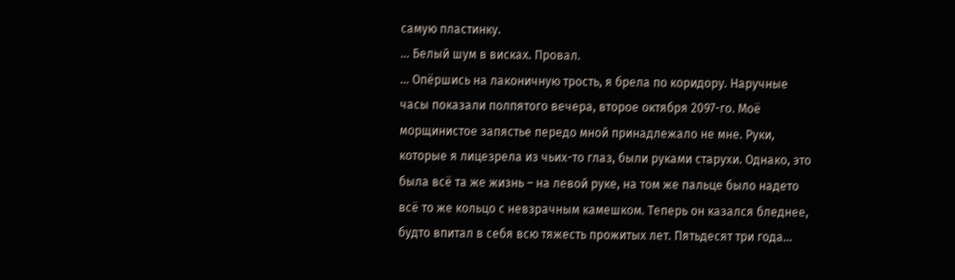самую пластинку.
… Белый шум в висках. Провал.
… Опёршись на лаконичную трость, я брела по коридору. Наручные часы показали полпятого вечера, второе октября 2097-го. Моё морщинистое запястье передо мной принадлежало не мне. Руки, которые я лицезрела из чьих-то глаз, были руками старухи. Однако, это была всё та же жизнь – на левой руке, на том же пальце было надето всё то же кольцо с невзрачным камешком. Теперь он казался бледнее, будто впитал в себя всю тяжесть прожитых лет. Пятьдесят три года…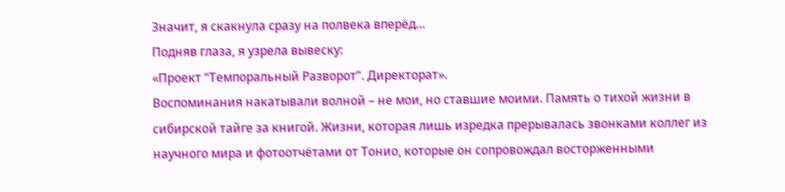Значит, я скакнула сразу на полвека вперёд…
Подняв глаза, я узрела вывеску:
«Проект “Темпоральный Разворот”. Директорат».
Воспоминания накатывали волной – не мои, но ставшие моими. Память о тихой жизни в сибирской тайге за книгой. Жизни, которая лишь изредка прерывалась звонками коллег из научного мира и фотоотчётами от Тонио, которые он сопровождал восторженными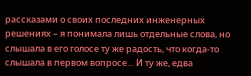рассказами о своих последних инженерных решениях – я понимала лишь отдельные слова, но слышала в его голосе ту же радость, что когда-то слышала в первом вопросе… И ту же, едва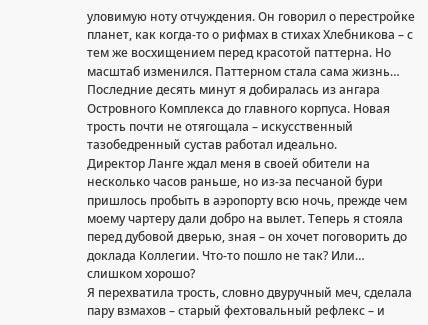уловимую ноту отчуждения. Он говорил о перестройке планет, как когда-то о рифмах в стихах Хлебникова – с тем же восхищением перед красотой паттерна. Но масштаб изменился. Паттерном стала сама жизнь…
Последние десять минут я добиралась из ангара Островного Комплекса до главного корпуса. Новая трость почти не отягощала – искусственный тазобедренный сустав работал идеально.
Директор Ланге ждал меня в своей обители на несколько часов раньше, но из-за песчаной бури пришлось пробыть в аэропорту всю ночь, прежде чем моему чартеру дали добро на вылет. Теперь я стояла перед дубовой дверью, зная – он хочет поговорить до доклада Коллегии. Что-то пошло не так? Или… слишком хорошо?
Я перехватила трость, словно двуручный меч, сделала пару взмахов – старый фехтовальный рефлекс – и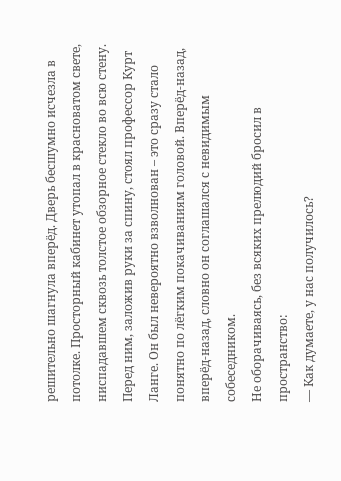решительно шагнула вперёд. Дверь бесшумно исчезла в потолке. Просторный кабинет утопал в красноватом свете, ниспадавшем сквозь толстое обзорное стекло во всю стену. Перед ним, заложив руки за спину, стоял профессор Курт Ланге. Он был невероятно взволнован – это сразу стало понятно по лёгким покачиваниям головой. Вперёд-назад, вперёд-назад, словно он соглашался с невидимым собеседником.
Не оборачиваясь, без всяких прелюдий бросил в пространство:
— Как думаете, у нас получилось?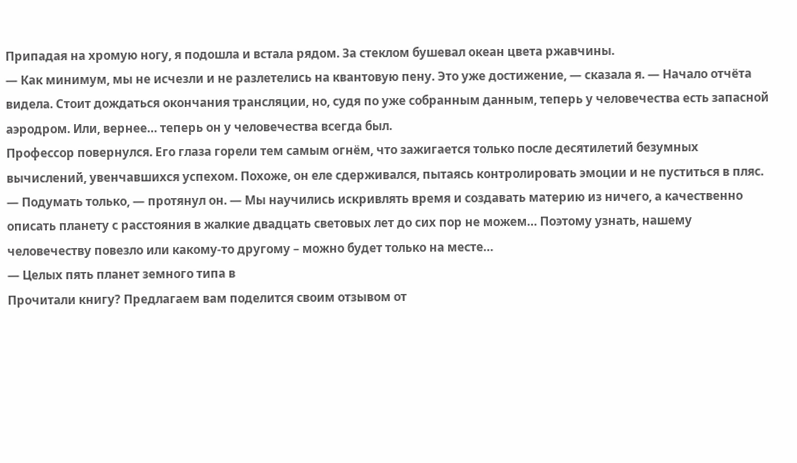Припадая на хромую ногу, я подошла и встала рядом. За стеклом бушевал океан цвета ржавчины.
— Как минимум, мы не исчезли и не разлетелись на квантовую пену. Это уже достижение, — сказала я. — Начало отчёта видела. Стоит дождаться окончания трансляции, но, судя по уже собранным данным, теперь у человечества есть запасной аэродром. Или, вернее… теперь он у человечества всегда был.
Профессор повернулся. Его глаза горели тем самым огнём, что зажигается только после десятилетий безумных вычислений, увенчавшихся успехом. Похоже, он еле сдерживался, пытаясь контролировать эмоции и не пуститься в пляс.
— Подумать только, — протянул он. — Мы научились искривлять время и создавать материю из ничего, а качественно описать планету с расстояния в жалкие двадцать световых лет до сих пор не можем… Поэтому узнать, нашему человечеству повезло или какому-то другому – можно будет только на месте…
— Целых пять планет земного типа в
Прочитали книгу? Предлагаем вам поделится своим отзывом от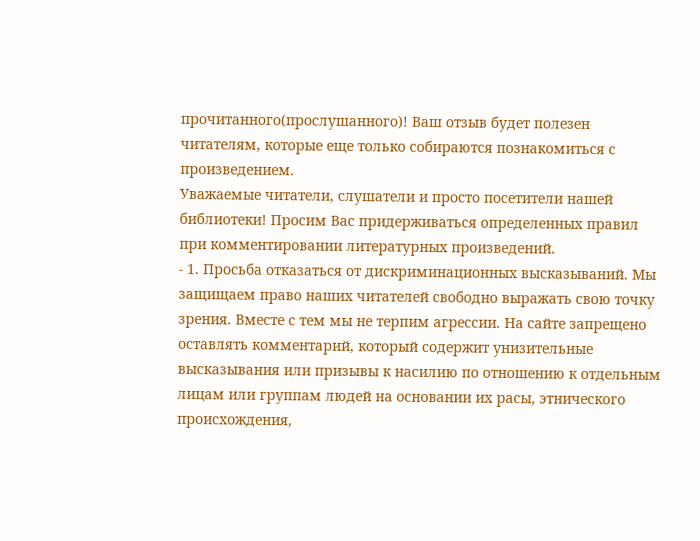прочитанного(прослушанного)! Ваш отзыв будет полезен читателям, которые еще только собираются познакомиться с произведением.
Уважаемые читатели, слушатели и просто посетители нашей библиотеки! Просим Вас придерживаться определенных правил при комментировании литературных произведений.
- 1. Просьба отказаться от дискриминационных высказываний. Мы защищаем право наших читателей свободно выражать свою точку зрения. Вместе с тем мы не терпим агрессии. На сайте запрещено оставлять комментарий, который содержит унизительные высказывания или призывы к насилию по отношению к отдельным лицам или группам людей на основании их расы, этнического происхождения,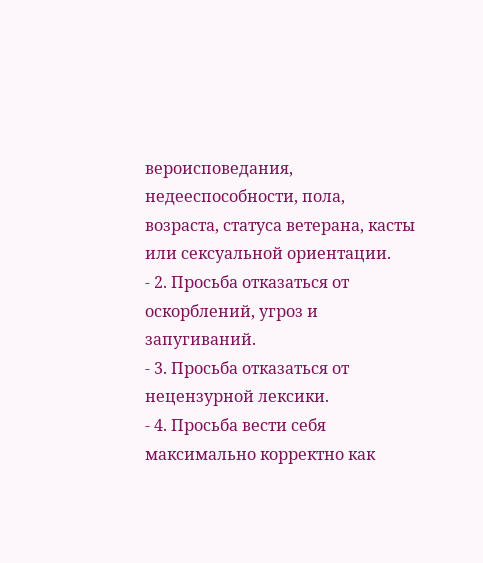вероисповедания, недееспособности, пола, возраста, статуса ветерана, касты или сексуальной ориентации.
- 2. Просьба отказаться от оскорблений, угроз и запугиваний.
- 3. Просьба отказаться от нецензурной лексики.
- 4. Просьба вести себя максимально корректно как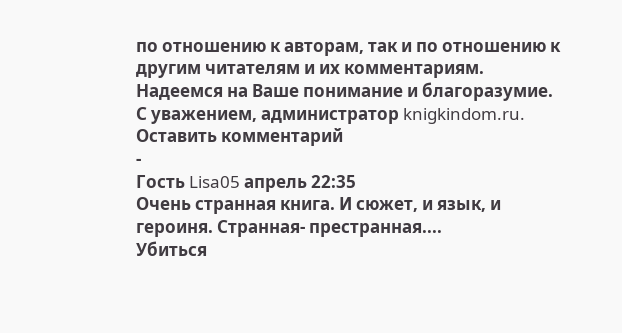по отношению к авторам, так и по отношению к другим читателям и их комментариям.
Надеемся на Ваше понимание и благоразумие. С уважением, администратор knigkindom.ru.
Оставить комментарий
-
Гость Lisa05 апрель 22:35
Очень странная книга. И сюжет, и язык, и героиня. Странная- престранная....
Убиться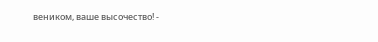веником, ваше высочество! -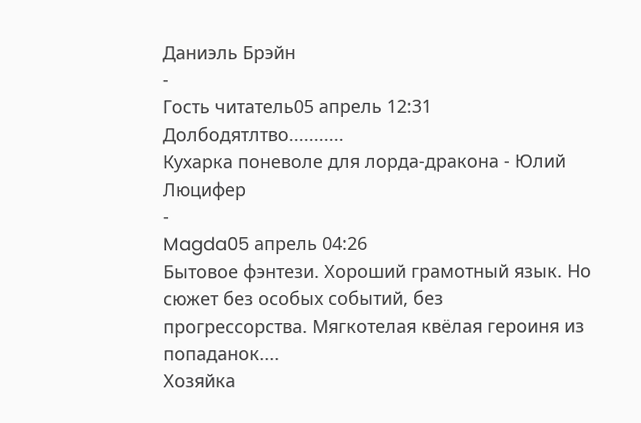Даниэль Брэйн
-
Гость читатель05 апрель 12:31
Долбодятлтво...........
Кухарка поневоле для лорда-дракона - Юлий Люцифер
-
Magda05 апрель 04:26
Бытовое фэнтези. Хороший грамотный язык. Но сюжет без особых событий, без прогрессорства. Мягкотелая квёлая героиня из попаданок....
Хозяйка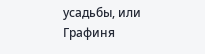усадьбы, или Графиня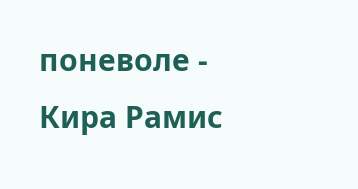поневоле - Кира Рамис